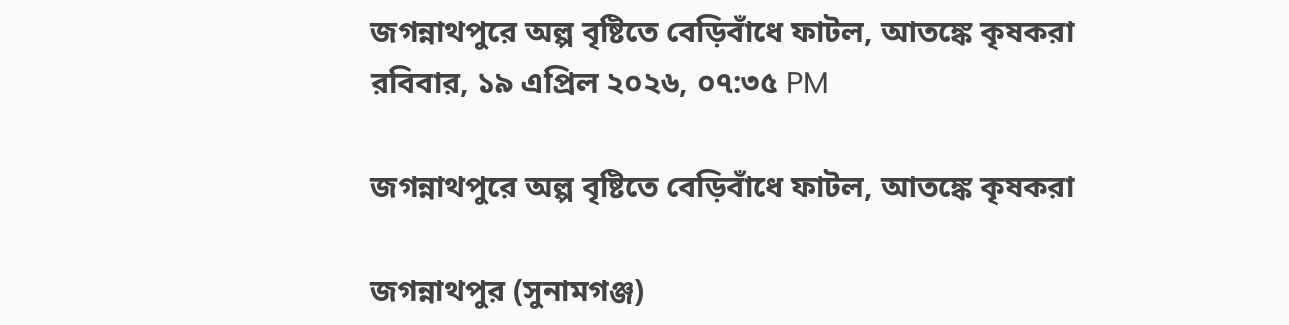জগন্নাথপুরে অল্প বৃষ্টিতে বেড়িবাঁধে ফাটল, আতঙ্কে কৃষকরা
রবিবার, ১৯ এপ্রিল ২০২৬, ০৭:৩৫ PM

জগন্নাথপুরে অল্প বৃষ্টিতে বেড়িবাঁধে ফাটল, আতঙ্কে কৃষকরা

জগন্নাথপুর (সুনামগঞ্জ)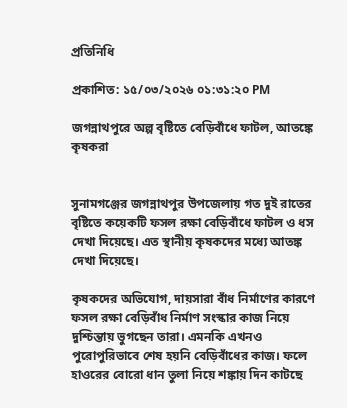প্রতিনিধি

প্রকাশিত: ১৫/০৩/২০২৬ ০১:৩১:২০ PM

জগন্নাথপুরে অল্প বৃষ্টিতে বেড়িবাঁধে ফাটল, আতঙ্কে কৃষকরা


সুনামগঞ্জের জগন্নাথপুর উপজেলায় গত দুই রাতের  বৃষ্টিতে কয়েকটি ফসল রক্ষা বেড়িবাঁধে ফাটল ও ধস দেখা দিয়েছে। এত স্থানীয় কৃষকদের মধ্যে আতঙ্ক দেখা দিয়েছে।

কৃষকদের অভিযোগ, দায়সারা বাঁধ নির্মাণের কারণে ফসল রক্ষা বেড়িবাঁধ নির্মাণ সংস্কার কাজ নিয়ে দুশ্চিন্তায় ভুগছেন তারা। এমনকি এখনও পুরোপুরিভাবে শেষ হয়নি বেড়িবাঁধের কাজ। ফলে হাওরের বোরো ধান তুলা নিয়ে শঙ্কায় দিন কাটছে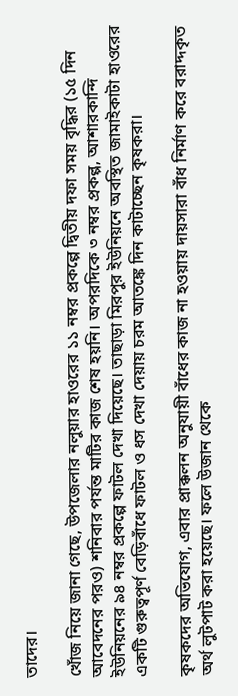তাদের।

খোঁজ নিয়ে জানা গেছে, উপজেলার নলুয়ার হাওরের ১১ নম্বর প্রকল্পে দ্বিতীয় দফা সময় বৃদ্ধির (১৫ দিন আবেদনের পরও) শনিবার পর্যন্ত মাটির কাজ শেষ হয়নি। অপরদিকে ৩ নম্বর প্রকল্প, আশারকান্দি ইউনিয়নের ৯৪ নম্বর প্রকল্পে ফাটল দেখা দিয়েছে। তাছাড়া মিরপুর ইউনিয়নে অবস্থিত জামাইকাটা হাওরের একটি গুরুত্বপূর্ণ বেড়িবাঁধে ফাটল ও ধস দেখা দেয়ায় চরম আতঙ্কে দিন কাটাচ্ছেন কৃষকরা।

কৃষকদের অভিযোগ, এবার প্রাক্কলন অনুযায়ী বাঁধের কাজ না হওয়ায় দায়সারা বাঁধ নির্মাণ করে বরাদ্দকৃত অর্থ লুটপাট করা হয়েছে। ফলে উজান থেকে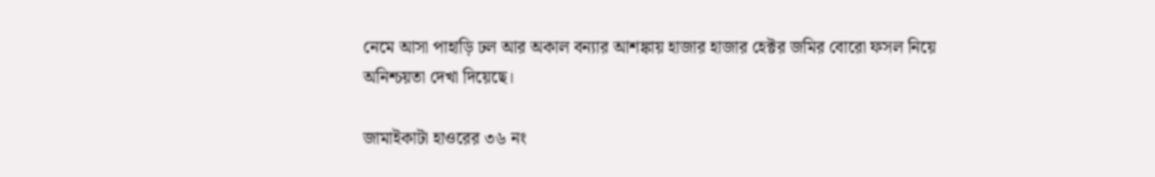নেমে আসা পাহাড়ি ঢল আর অকাল বন্যার আশঙ্কায় হাজার হাজার হেক্টর জমির বোরো ফসল নিয়ে অনিশ্চয়তা দেখা দিয়েছে।

জামাইকাটা হাওরের ৩৬ নং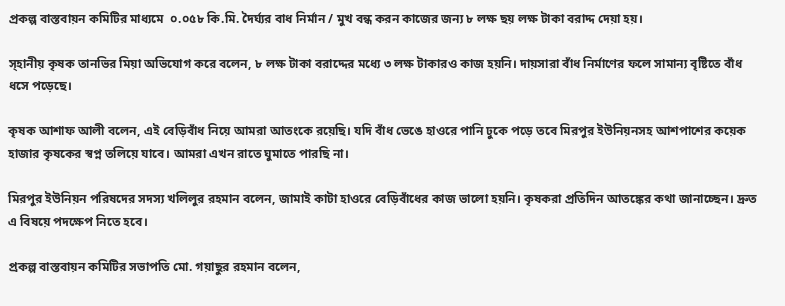প্রকল্প বাস্তবায়ন কমিটির মাধ্যমে  ০.০৫৮ কি.মি. দৈর্ঘ্যর বাধ নির্মান / মুখ বন্ধ করন কাজের জন্য ৮ লক্ষ ছয় লক্ষ টাকা বরাদ্দ দেয়া হয়।

স্হানীয় কৃষক তানভির মিয়া অভিযোগ করে বলেন, ৮ লক্ষ টাকা বরাদ্দের মধ্যে ৩ লক্ষ টাকারও কাজ হয়নি। দায়সারা বাঁধ নির্মাণের ফলে সামান্য বৃষ্টিতে বাঁধ ধসে পড়েছে।

কৃষক আশাফ আলী বলেন, এই বেড়িবাঁধ নিয়ে আমরা আতংকে রয়েছি। যদি বাঁধ ভেঙে হাওরে পানি ঢুকে পড়ে তবে মিরপুর ইউনিয়নসহ আশপাশের কয়েক হাজার কৃষকের স্বপ্ন তলিয়ে যাবে। আমরা এখন রাতে ঘুমাতে পারছি না।

মিরপুর ইউনিয়ন পরিষদের সদস্য খলিলুর রহমান বলেন, জামাই কাটা হাওরে বেড়িবাঁধের কাজ ভালো হয়নি। কৃষকরা প্রতিদিন আতঙ্কের কথা জানাচ্ছেন। দ্রুত এ বিষয়ে পদক্ষেপ নিতে হবে।

প্রকল্প বাস্তবায়ন কমিটির সভাপতি মো. গয়াছুর রহমান বলেন,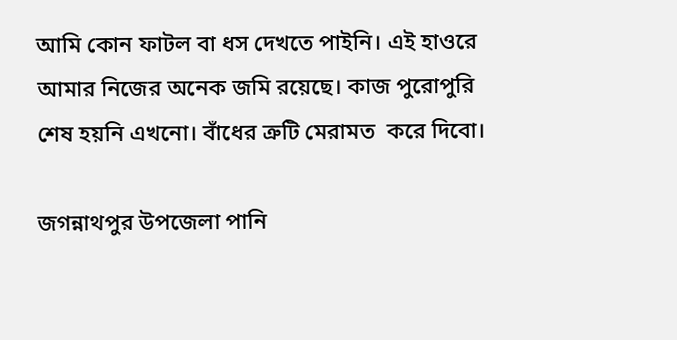আমি কোন ফাটল বা ধস দেখতে পাইনি। এই হাওরে আমার নিজের অনেক জমি রয়েছে। কাজ পুরোপুরি শেষ হয়নি এখনো। বাঁধের ত্রুটি মেরামত  করে দিবো।

জগন্নাথপুর উপজেলা পানি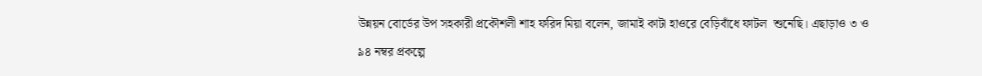উন্নয়ন বোর্ডের উপ সহকারী প্রকৌশলী শাহ ফরিদ মিয়া বলেন, জামাই কাটা হাওরে বেড়িবাঁধে ফাটল  শুনেছি। এছাড়াও ৩ ও ৯৪ নম্বর প্রকল্পে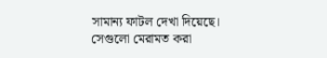সামান্য ফাটল দেখা দিয়েছে। সেগুলো মেরামত করা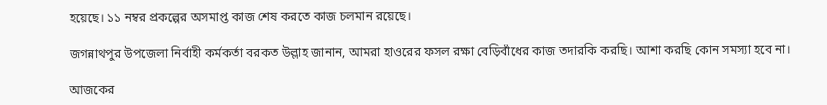হয়েছে। ১১ নম্বর প্রকল্পের অসমাপ্ত কাজ শেষ করতে কাজ চলমান রয়েছে।

জগন্নাথপুর উপজেলা নির্বাহী কর্মকর্তা বরকত উল্লাহ জানান, আমরা হাওরের ফসল রক্ষা বেড়িবাঁধের কাজ তদারকি করছি। আশা করছি কোন সমস্যা হবে না।

আজকের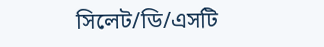সিলেট/ডি/এসটি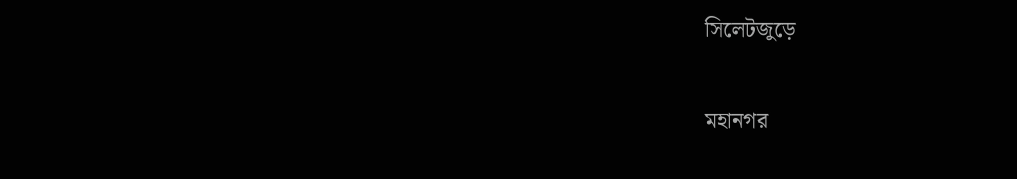সিলেটজুড়ে


মহানগর